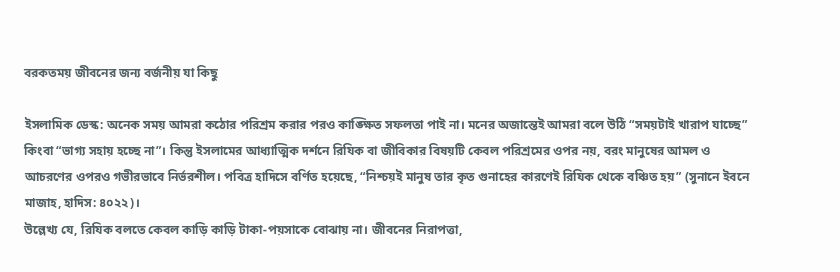বরকতময় জীবনের জন্য বর্জনীয় যা কিছু

ইসলামিক ডেস্ক: অনেক সময় আমরা কঠোর পরিশ্রম করার পরও কাঙ্ক্ষিত সফলতা পাই না। মনের অজান্তেই আমরা বলে উঠি “সময়টাই খারাপ যাচ্ছে” কিংবা “ভাগ্য সহায় হচ্ছে না”। কিন্তু ইসলামের আধ্যাত্মিক দর্শনে রিযিক বা জীবিকার বিষয়টি কেবল পরিশ্রমের ওপর নয়, বরং মানুষের আমল ও আচরণের ওপরও গভীরভাবে নির্ভরশীল। পবিত্র হাদিসে বর্ণিত হয়েছে, “নিশ্চয়ই মানুষ তার কৃত গুনাহের কারণেই রিযিক থেকে বঞ্চিত হয়” (সুনানে ইবনে মাজাহ, হাদিস: ৪০২২)।
উল্লেখ্য যে, রিযিক বলতে কেবল কাড়ি কাড়ি টাকা-পয়সাকে বোঝায় না। জীবনের নিরাপত্তা,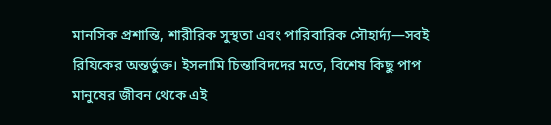মানসিক প্রশান্তি, শারীরিক সুস্থতা এবং পারিবারিক সৌহার্দ্য—সবই রিযিকের অন্তর্ভুক্ত। ইসলামি চিন্তাবিদদের মতে, বিশেষ কিছু পাপ মানুষের জীবন থেকে এই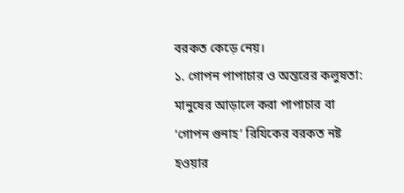বরকত কেড়ে নেয়।
১. গোপন পাপাচার ও অন্তরের কলুষতা: মানুষের আড়ালে করা পাপাচার বা ‘গোপন গুনাহ’ রিযিকের বরকত নষ্ট হওয়ার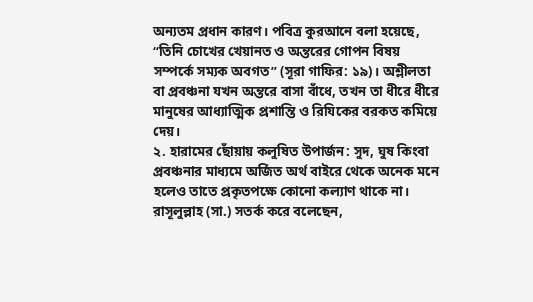অন্যতম প্রধান কারণ। পবিত্র কুরআনে বলা হয়েছে, “তিনি চোখের খেয়ানত ও অন্তরের গোপন বিষয় সম্পর্কে সম্যক অবগত” (সূরা গাফির: ১৯)। অশ্লীলতা বা প্রবঞ্চনা যখন অন্তরে বাসা বাঁধে, তখন তা ধীরে ধীরে মানুষের আধ্যাত্মিক প্রশান্তি ও রিযিকের বরকত কমিয়ে দেয়।
২. হারামের ছোঁয়ায় কলুষিত উপার্জন: সুদ, ঘুষ কিংবা প্রবঞ্চনার মাধ্যমে অর্জিত অর্থ বাইরে থেকে অনেক মনে হলেও তাতে প্রকৃতপক্ষে কোনো কল্যাণ থাকে না। রাসূলুল্লাহ (সা.) সতর্ক করে বলেছেন,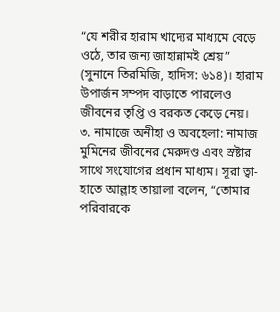“যে শরীর হারাম খাদ্যের মাধ্যমে বেড়ে ওঠে, তার জন্য জাহান্নামই শ্রেয়” (সুনানে তিরমিজি, হাদিস: ৬১৪)। হারাম উপার্জন সম্পদ বাড়াতে পারলেও জীবনের তৃপ্তি ও বরকত কেড়ে নেয়।
৩. নামাজে অনীহা ও অবহেলা: নামাজ মুমিনের জীবনের মেরুদণ্ড এবং স্রষ্টার সাথে সংযোগের প্রধান মাধ্যম। সূরা ত্বা-হাতে আল্লাহ তায়ালা বলেন, “তোমার পরিবারকে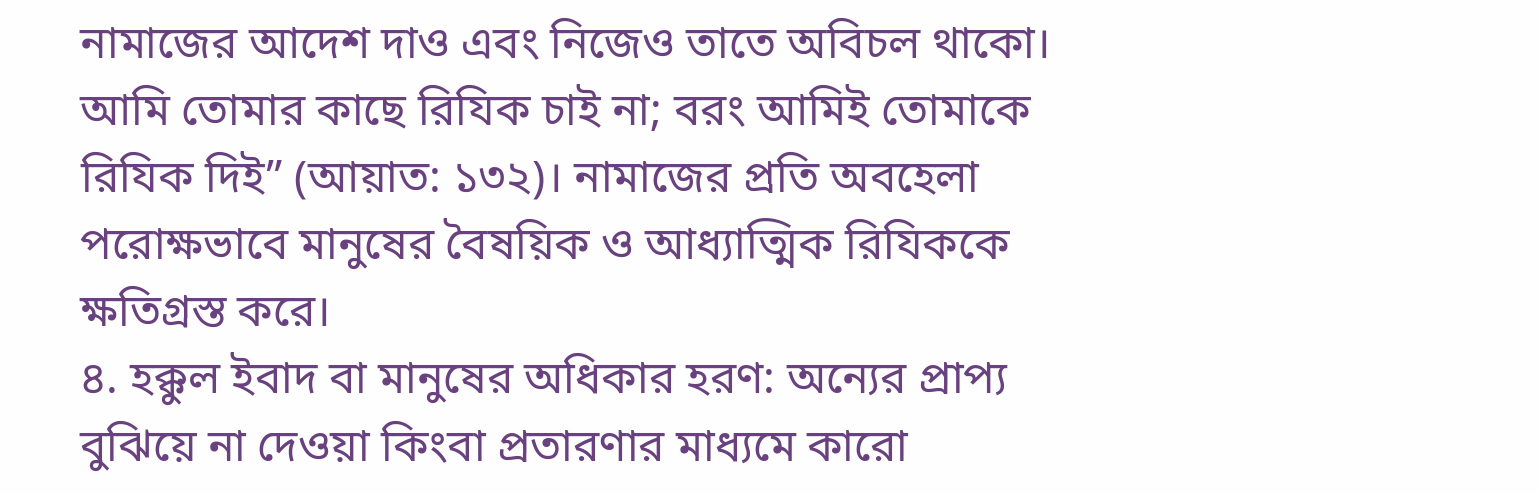নামাজের আদেশ দাও এবং নিজেও তাতে অবিচল থাকো। আমি তোমার কাছে রিযিক চাই না; বরং আমিই তোমাকে রিযিক দিই” (আয়াত: ১৩২)। নামাজের প্রতি অবহেলা পরোক্ষভাবে মানুষের বৈষয়িক ও আধ্যাত্মিক রিযিককে ক্ষতিগ্রস্ত করে।
৪. হক্কুল ইবাদ বা মানুষের অধিকার হরণ: অন্যের প্রাপ্য বুঝিয়ে না দেওয়া কিংবা প্রতারণার মাধ্যমে কারো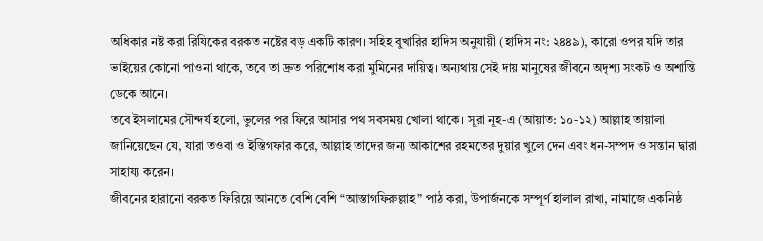অধিকার নষ্ট করা রিযিকের বরকত নষ্টের বড় একটি কারণ। সহিহ বুখারির হাদিস অনুযায়ী (হাদিস নং: ২৪৪৯), কারো ওপর যদি তার ভাইয়ের কোনো পাওনা থাকে, তবে তা দ্রুত পরিশোধ করা মুমিনের দায়িত্ব। অন্যথায় সেই দায় মানুষের জীবনে অদৃশ্য সংকট ও অশান্তি ডেকে আনে।
তবে ইসলামের সৌন্দর্য হলো, ভুলের পর ফিরে আসার পথ সবসময় খোলা থাকে। সূরা নূহ-এ (আয়াত: ১০-১২) আল্লাহ তায়ালা জানিয়েছেন যে, যারা তওবা ও ইস্তিগফার করে, আল্লাহ তাদের জন্য আকাশের রহমতের দুয়ার খুলে দেন এবং ধন-সম্পদ ও সন্তান দ্বারা সাহায্য করেন।
জীবনের হারানো বরকত ফিরিয়ে আনতে বেশি বেশি “আস্তাগফিরুল্লাহ” পাঠ করা, উপার্জনকে সম্পূর্ণ হালাল রাখা, নামাজে একনিষ্ঠ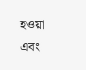হওয়া এবং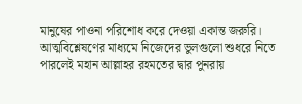মানুষের পাওনা পরিশোধ করে দেওয়া একান্ত জরুরি। আত্মবিশ্লেষণের মাধ্যমে নিজেদের ভুলগুলো শুধরে নিতে পারলেই মহান আল্লাহর রহমতের দ্বার পুনরায়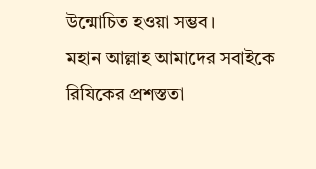উন্মোচিত হওয়া সম্ভব।
মহান আল্লাহ আমাদের সবাইকে রিযিকের প্রশস্ততা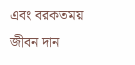এবং বরকতময় জীবন দান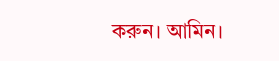করুন। আমিন।